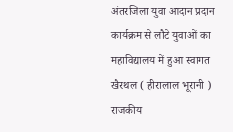अंतरजिला युवा आदान प्रदान कार्यक्रम से लौटे युवाओं का महाविद्यालय में हुआ स्वागत
खैरथल ( हीरालाल भूरानी ) राजकीय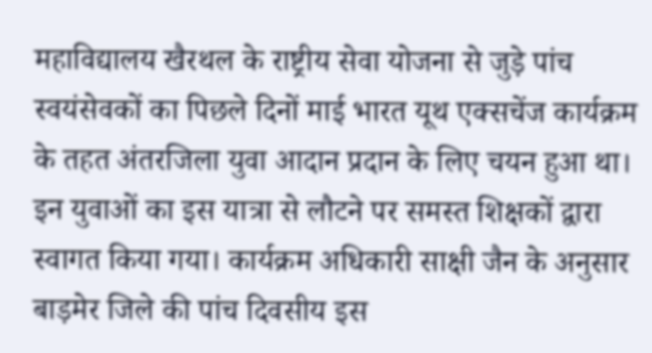महाविद्यालय खैरथल के राष्ट्रीय सेवा योजना से जुड़े पांच स्वयंसेवकों का पिछले दिनों माई भारत यूथ एक्सचेंज कार्यक्रम के तहत अंतरजिला युवा आदान प्रदान के लिए चयन हुआ था। इन युवाओं का इस यात्रा से लौटने पर समस्त शिक्षकों द्वारा स्वागत किया गया। कार्यक्रम अधिकारी साक्षी जैन के अनुसार बाड़मेर जिले की पांच दिवसीय इस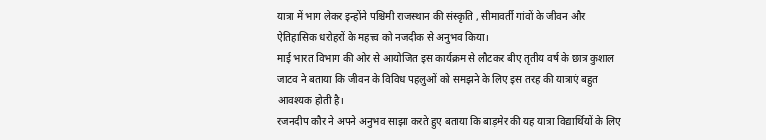यात्रा में भाग लेकर इन्होंने पश्चिमी राजस्थान की संस्कृति , सीमावर्ती गांवों के जीवन और ऐतिहासिक धरोहरों के महत्त्व को नजदीक से अनुभव किया।
माई भारत विभाग की ओर से आयोजित इस कार्यक्रम से लौटकर बीए तृतीय वर्ष के छात्र कुशाल जाटव ने बताया कि जीवन के विविध पहलुओं को समझने के लिए इस तरह की यात्राएं बहुत आवश्यक होती है।
रजनदीप कौर ने अपने अनुभव साझा करते हुए बताया कि बाड़मेर की यह यात्रा विद्यार्थियों के लिए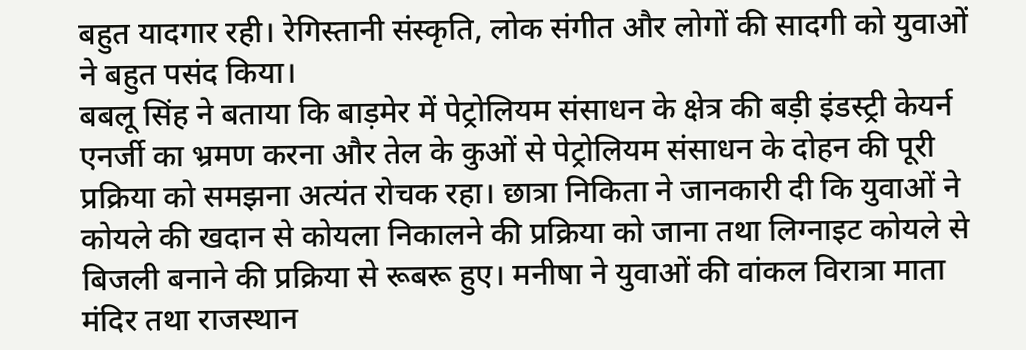बहुत यादगार रही। रेगिस्तानी संस्कृति, लोक संगीत और लोगों की सादगी को युवाओं ने बहुत पसंद किया।
बबलू सिंह ने बताया कि बाड़मेर में पेट्रोलियम संसाधन के क्षेत्र की बड़ी इंडस्ट्री केयर्न एनर्जी का भ्रमण करना और तेल के कुओं से पेट्रोलियम संसाधन के दोहन की पूरी प्रक्रिया को समझना अत्यंत रोचक रहा। छात्रा निकिता ने जानकारी दी कि युवाओं ने कोयले की खदान से कोयला निकालने की प्रक्रिया को जाना तथा लिग्नाइट कोयले से बिजली बनाने की प्रक्रिया से रूबरू हुए। मनीषा ने युवाओं की वांकल विरात्रा माता मंदिर तथा राजस्थान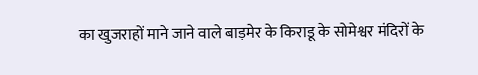का खुजराहों माने जाने वाले बाड़मेर के किराडू के सोमेश्वर मंदिरों के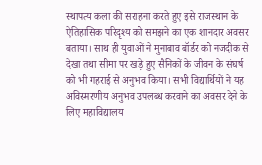स्थापत्य कला की सराहना करते हुए इसे राजस्थान के ऐतिहासिक परिदृश्य को समझने का एक शानदार अवसर बताया। साथ ही युवाओं ने मुनाबाव बॉर्डर को नजदीक से देखा तथा सीमा पर खड़े हुए सैनिकों के जीवन के संघर्ष को भी गहराई से अनुभव किया। सभी विद्यार्थियों ने यह अविस्मरणीय अनुभव उपलब्ध करवाने का अवसर देने के लिए महाविद्यालय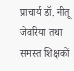प्राचार्य डॉ. नीतू जेवरिया तथा समस्त शिक्षकों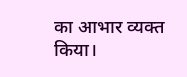का आभार व्यक्त किया।